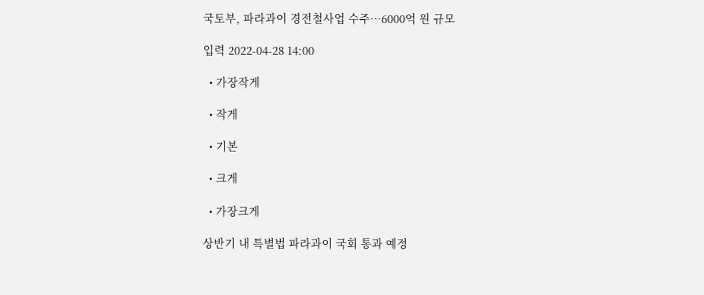국토부, 파라과이 경전철사업 수주…6000억 원 규모

입력 2022-04-28 14:00

  • 가장작게

  • 작게

  • 기본

  • 크게

  • 가장크게

상반기 내 특별법 파라과이 국회 통과 예정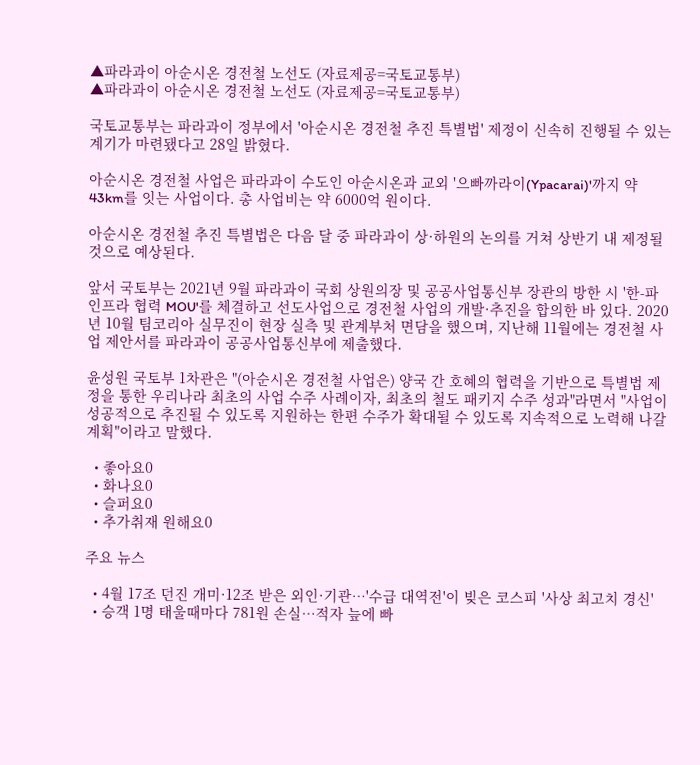▲파라과이 아순시온 경전철 노선도 (자료제공=국토교통부)
▲파라과이 아순시온 경전철 노선도 (자료제공=국토교통부)

국토교통부는 파라과이 정부에서 '아순시온 경전철 추진 특별법' 제정이 신속히 진행될 수 있는 계기가 마련됐다고 28일 밝혔다.

아순시온 경전철 사업은 파라과이 수도인 아순시온과 교외 '으빠까라이(Ypacarai)'까지 약 43km를 잇는 사업이다. 총 사업비는 약 6000억 원이다.

아순시온 경전철 추진 특별법은 다음 달 중 파라과이 상·하원의 논의를 거쳐 상반기 내 제정될 것으로 예상된다.

앞서 국토부는 2021년 9월 파라과이 국회 상원의장 및 공공사업통신부 장관의 방한 시 '한-파 인프라 협력 MOU'를 체결하고 선도사업으로 경전철 사업의 개발·추진을 합의한 바 있다. 2020년 10월 팀코리아 실무진이 현장 실측 및 관계부처 면담을 했으며, 지난해 11월에는 경전철 사업 제안서를 파라과이 공공사업통신부에 제출했다.

윤성원 국토부 1차관은 "(아순시온 경전철 사업은) 양국 간 호혜의 협력을 기반으로 특별법 제정을 통한 우리나라 최초의 사업 수주 사례이자, 최초의 철도 패키지 수주 성과"라면서 "사업이 성공적으로 추진될 수 있도록 지원하는 한편 수주가 확대될 수 있도록 지속적으로 노력해 나갈 계획"이라고 말했다.

  • 좋아요0
  • 화나요0
  • 슬퍼요0
  • 추가취재 원해요0

주요 뉴스

  • 4월 17조 던진 개미·12조 받은 외인·기관…'수급 대역전'이 빚은 코스피 '사상 최고치 경신'
  • 승객 1명 태울때마다 781원 손실…적자 늪에 빠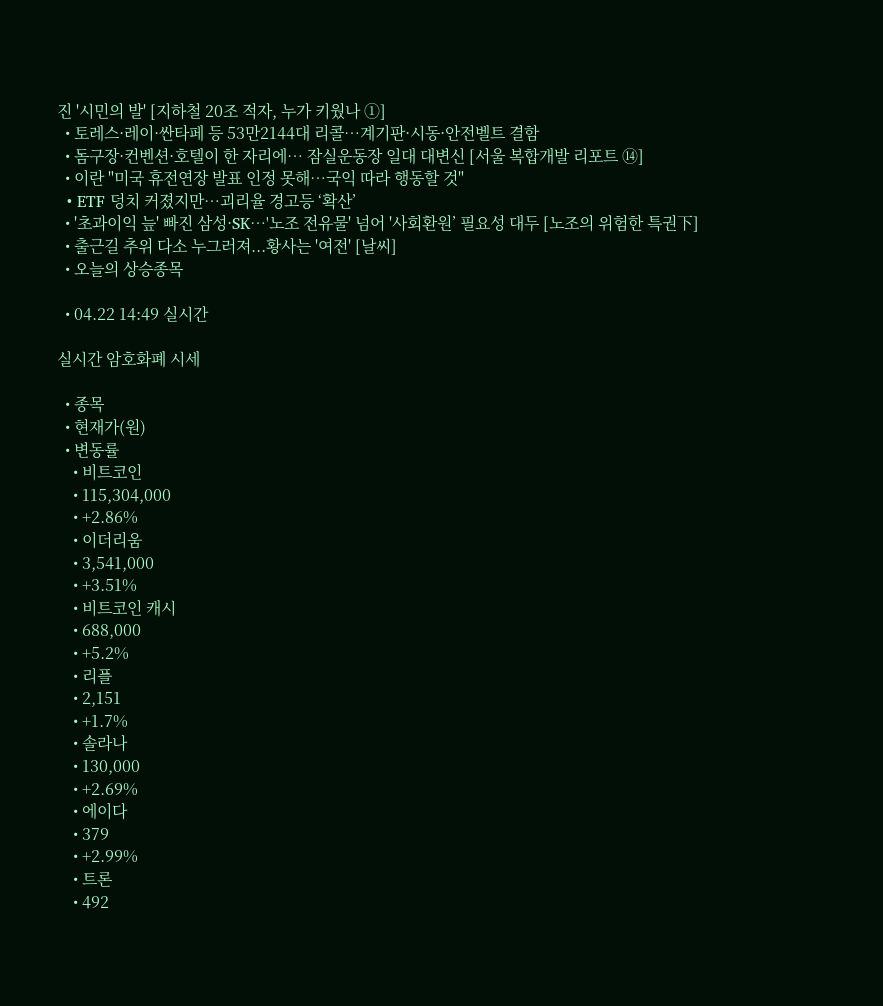진 '시민의 발' [지하철 20조 적자, 누가 키웠나 ①]
  • 토레스·레이·싼타페 등 53만2144대 리콜…계기판·시동·안전벨트 결함
  • 돔구장·컨벤션·호텔이 한 자리에… 잠실운동장 일대 대변신 [서울 복합개발 리포트 ⑭]
  • 이란 "미국 휴전연장 발표 인정 못해⋯국익 따라 행동할 것"
  • ETF 덩치 커졌지만…괴리율 경고등 ‘확산’
  • '초과이익 늪' 빠진 삼성·SK⋯'노조 전유물' 넘어 '사회환원’ 필요성 대두 [노조의 위험한 특권下]
  • 출근길 추위 다소 누그러져...황사는 '여전' [날씨]
  • 오늘의 상승종목

  • 04.22 14:49 실시간

실시간 암호화폐 시세

  • 종목
  • 현재가(원)
  • 변동률
    • 비트코인
    • 115,304,000
    • +2.86%
    • 이더리움
    • 3,541,000
    • +3.51%
    • 비트코인 캐시
    • 688,000
    • +5.2%
    • 리플
    • 2,151
    • +1.7%
    • 솔라나
    • 130,000
    • +2.69%
    • 에이다
    • 379
    • +2.99%
    • 트론
    • 492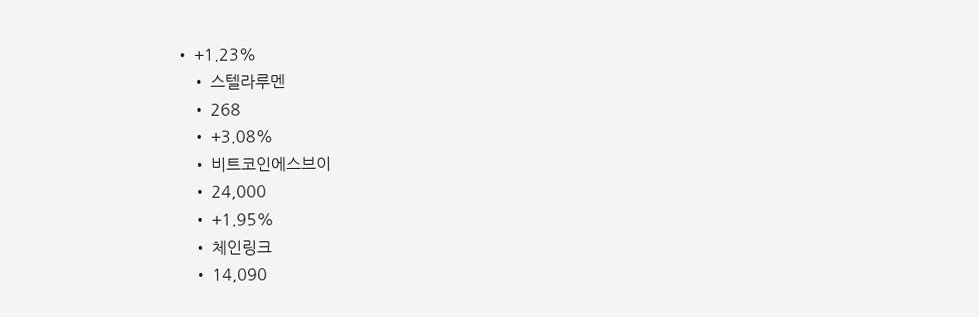• +1.23%
    • 스텔라루멘
    • 268
    • +3.08%
    • 비트코인에스브이
    • 24,000
    • +1.95%
    • 체인링크
    • 14,090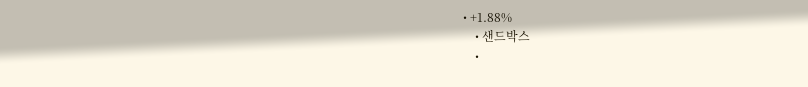• +1.88%
    • 샌드박스
    •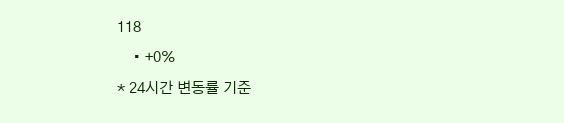118
    • +0%
* 24시간 변동률 기준